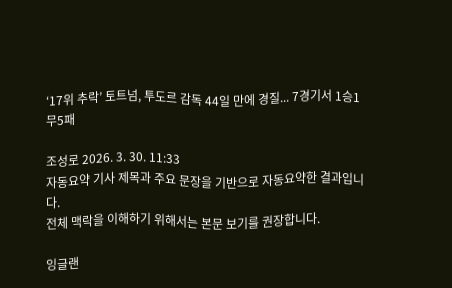‘17위 추락’ 토트넘, 투도르 감독 44일 만에 경질... 7경기서 1승1무5패

조성로 2026. 3. 30. 11:33
자동요약 기사 제목과 주요 문장을 기반으로 자동요약한 결과입니다.
전체 맥락을 이해하기 위해서는 본문 보기를 권장합니다.

잉글랜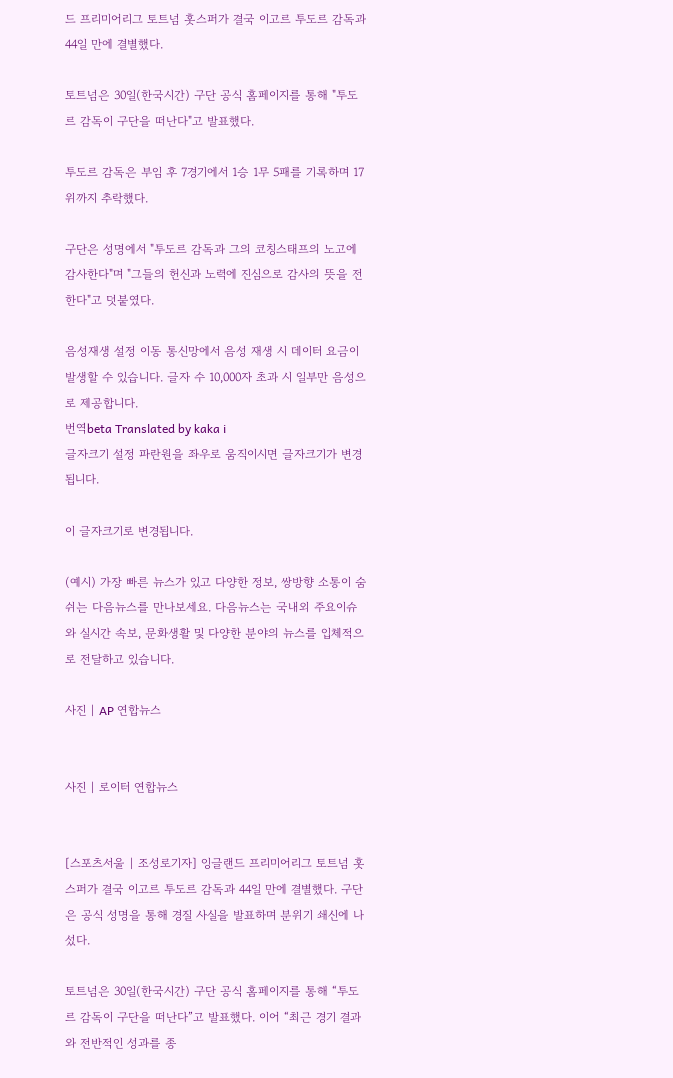드 프리미어리그 토트넘 홋스퍼가 결국 이고르 투도르 감독과 44일 만에 결별했다.

토트넘은 30일(한국시간) 구단 공식 홈페이지를 통해 "투도르 감독이 구단을 떠난다"고 발표했다.

투도르 감독은 부임 후 7경기에서 1승 1무 5패를 기록하며 17위까지 추락했다.

구단은 성명에서 "투도르 감독과 그의 코칭스태프의 노고에 감사한다"며 "그들의 헌신과 노력에 진심으로 감사의 뜻을 전한다"고 덧붙였다.

음성재생 설정 이동 통신망에서 음성 재생 시 데이터 요금이 발생할 수 있습니다. 글자 수 10,000자 초과 시 일부만 음성으로 제공합니다.
번역beta Translated by kaka i
글자크기 설정 파란원을 좌우로 움직이시면 글자크기가 변경 됩니다.

이 글자크기로 변경됩니다.

(예시) 가장 빠른 뉴스가 있고 다양한 정보, 쌍방향 소통이 숨쉬는 다음뉴스를 만나보세요. 다음뉴스는 국내외 주요이슈와 실시간 속보, 문화생활 및 다양한 분야의 뉴스를 입체적으로 전달하고 있습니다.

사진 | AP 연합뉴스


사진 | 로이터 연합뉴스


[스포츠서울 | 조성로기자] 잉글랜드 프리미어리그 토트넘 홋스퍼가 결국 이고르 투도르 감독과 44일 만에 결별했다. 구단은 공식 성명을 통해 경질 사실을 발표하며 분위기 쇄신에 나섰다.

토트넘은 30일(한국시간) 구단 공식 홈페이지를 통해 “투도르 감독이 구단을 떠난다”고 발표했다. 이어 “최근 경기 결과와 전반적인 성과를 종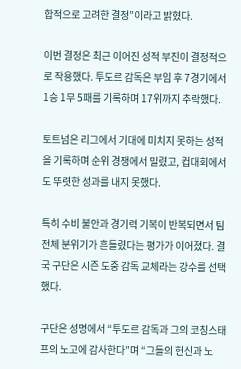합적으로 고려한 결정”이라고 밝혔다.

이번 결정은 최근 이어진 성적 부진이 결정적으로 작용했다. 투도르 감독은 부임 후 7경기에서 1승 1무 5패를 기록하며 17위까지 추락했다.

토트넘은 리그에서 기대에 미치지 못하는 성적을 기록하며 순위 경쟁에서 밀렸고, 컵대회에서도 뚜렷한 성과를 내지 못했다.

특히 수비 불안과 경기력 기복이 반복되면서 팀 전체 분위기가 흔들렸다는 평가가 이어졌다. 결국 구단은 시즌 도중 감독 교체라는 강수를 선택했다.

구단은 성명에서 “투도르 감독과 그의 코칭스태프의 노고에 감사한다”며 “그들의 헌신과 노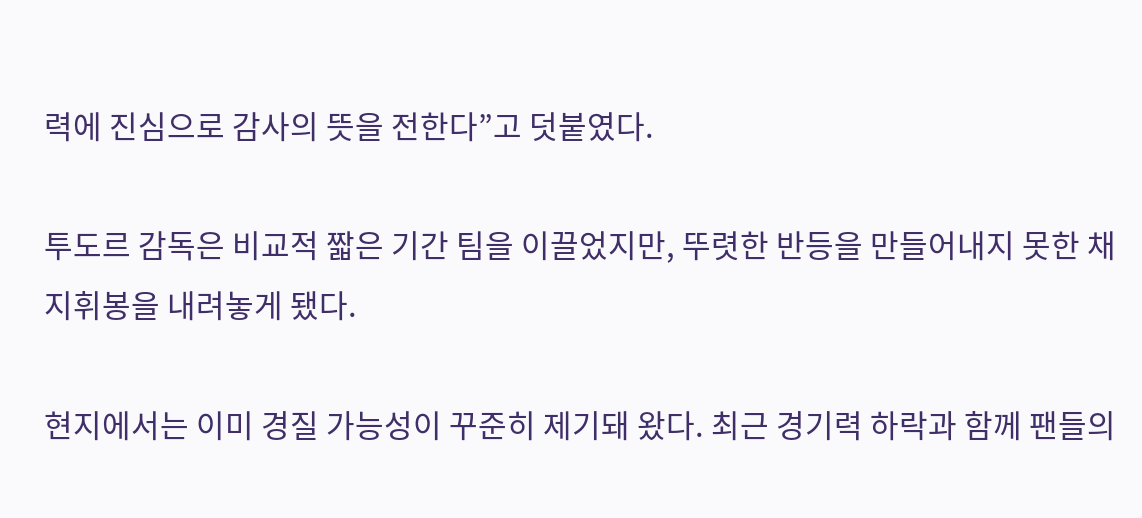력에 진심으로 감사의 뜻을 전한다”고 덧붙였다.

투도르 감독은 비교적 짧은 기간 팀을 이끌었지만, 뚜렷한 반등을 만들어내지 못한 채 지휘봉을 내려놓게 됐다.

현지에서는 이미 경질 가능성이 꾸준히 제기돼 왔다. 최근 경기력 하락과 함께 팬들의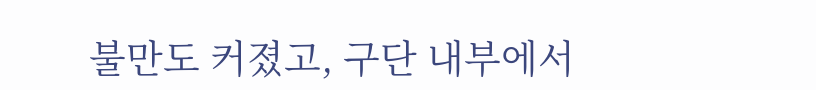불만도 커졌고, 구단 내부에서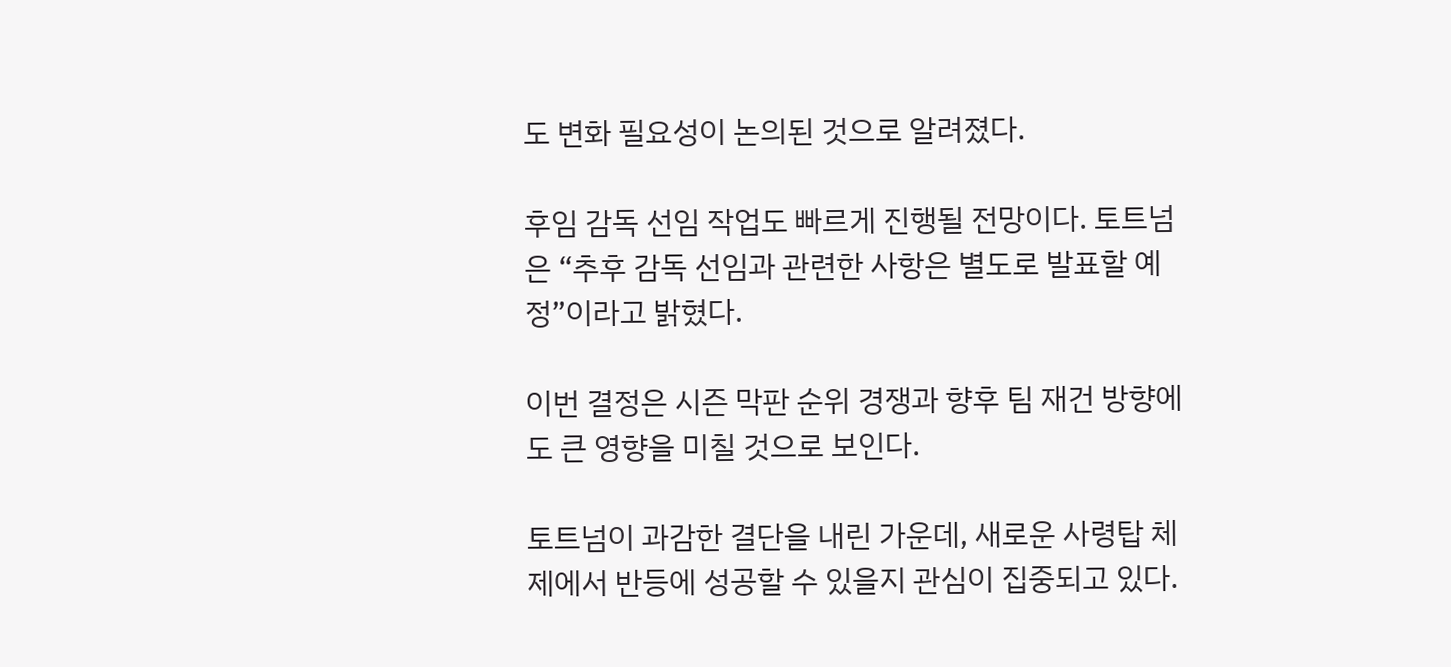도 변화 필요성이 논의된 것으로 알려졌다.

후임 감독 선임 작업도 빠르게 진행될 전망이다. 토트넘은 “추후 감독 선임과 관련한 사항은 별도로 발표할 예정”이라고 밝혔다.

이번 결정은 시즌 막판 순위 경쟁과 향후 팀 재건 방향에도 큰 영향을 미칠 것으로 보인다.

토트넘이 과감한 결단을 내린 가운데, 새로운 사령탑 체제에서 반등에 성공할 수 있을지 관심이 집중되고 있다.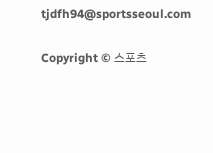tjdfh94@sportsseoul.com

Copyright © 스포츠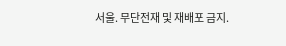서울. 무단전재 및 재배포 금지.